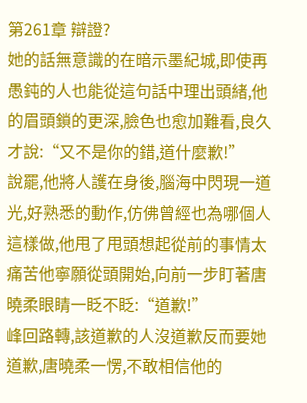第261章 辯證?
她的話無意識的在暗示墨紀城,即使再愚鈍的人也能從這句話中理出頭緒,他的眉頭鎖的更深,臉色也愈加難看,良久才說:“又不是你的錯,道什麼歉!”
說罷,他將人護在身後,腦海中閃現一道光,好熟悉的動作,仿佛曾經也為哪個人這樣做,他甩了甩頭想起從前的事情太痛苦他寧願從頭開始,向前一步盯著唐曉柔眼睛一眨不眨:“道歉!”
峰回路轉,該道歉的人沒道歉反而要她道歉,唐曉柔一愣,不敢相信他的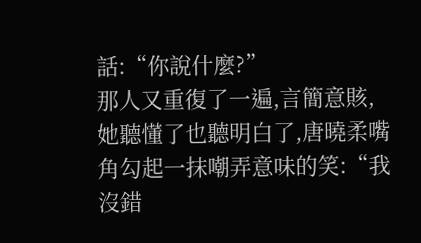話:“你說什麼?”
那人又重復了一遍,言簡意賅,她聽懂了也聽明白了,唐曉柔嘴角勾起一抹嘲弄意味的笑:“我沒錯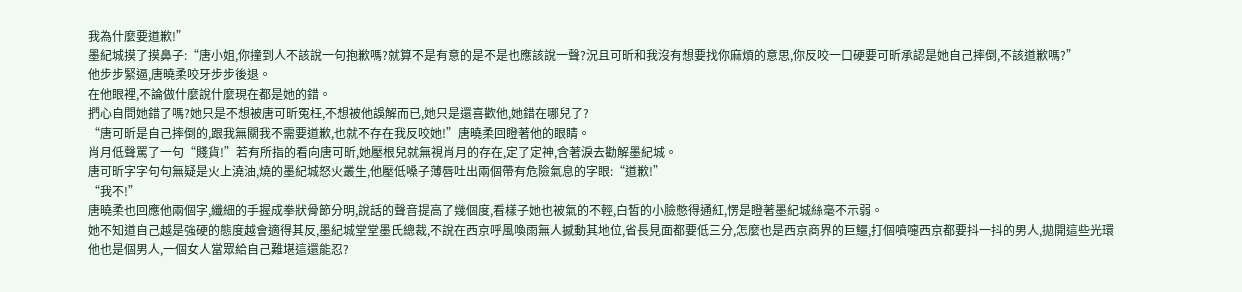我為什麼要道歉!”
墨紀城摸了摸鼻子:“唐小姐,你撞到人不該說一句抱歉嗎?就算不是有意的是不是也應該說一聲?況且可昕和我沒有想要找你麻煩的意思,你反咬一口硬要可昕承認是她自己摔倒,不該道歉嗎?”
他步步緊逼,唐曉柔咬牙步步後退。
在他眼裡,不論做什麼說什麼現在都是她的錯。
捫心自問她錯了嗎?她只是不想被唐可昕冤枉,不想被他誤解而已,她只是還喜歡他,她錯在哪兒了?
“唐可昕是自己摔倒的,跟我無關我不需要道歉,也就不存在我反咬她!”唐曉柔回瞪著他的眼睛。
肖月低聲罵了一句“賤貨!”若有所指的看向唐可昕,她壓根兒就無視肖月的存在,定了定神,含著淚去勸解墨紀城。
唐可昕字字句句無疑是火上澆油,燒的墨紀城怒火叢生,他壓低嗓子薄唇吐出兩個帶有危險氣息的字眼:“道歉!”
“我不!”
唐曉柔也回應他兩個字,纖細的手握成拳狀骨節分明,說話的聲音提高了幾個度,看樣子她也被氣的不輕,白皙的小臉憋得通紅,愣是瞪著墨紀城絲毫不示弱。
她不知道自己越是強硬的態度越會適得其反,墨紀城堂堂墨氏總裁,不說在西京呼風喚雨無人撼動其地位,省長見面都要低三分,怎麼也是西京商界的巨鱷,打個噴嚏西京都要抖一抖的男人,拋開這些光環他也是個男人,一個女人當眾給自己難堪這還能忍?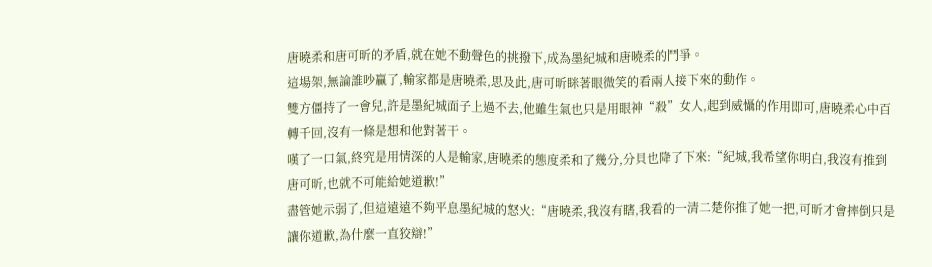唐曉柔和唐可昕的矛盾,就在她不動聲色的挑撥下,成為墨紀城和唐曉柔的鬥爭。
這場架,無論誰吵贏了,輸家都是唐曉柔,思及此,唐可昕眯著眼微笑的看兩人接下來的動作。
雙方僵持了一會兒,許是墨紀城面子上過不去,他雖生氣也只是用眼神“殺”女人,起到威懾的作用即可,唐曉柔心中百轉千回,沒有一條是想和他對著干。
嘆了一口氣,終究是用情深的人是輸家,唐曉柔的態度柔和了幾分,分貝也降了下來:“紀城,我希望你明白,我沒有推到唐可昕,也就不可能給她道歉!”
盡管她示弱了,但這遠遠不夠平息墨紀城的怒火:“唐曉柔,我沒有瞎,我看的一清二楚你推了她一把,可昕才會摔倒只是讓你道歉,為什麼一直狡辯!”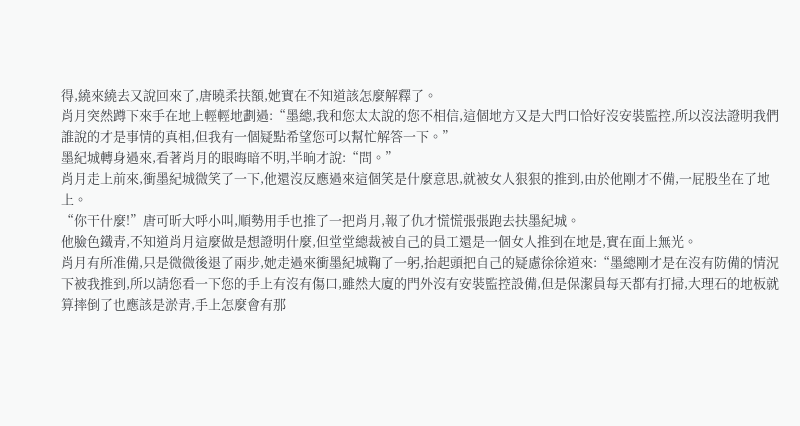得,繞來繞去又說回來了,唐曉柔扶額,她實在不知道該怎麼解釋了。
肖月突然蹲下來手在地上輕輕地劃過:“墨總,我和您太太說的您不相信,這個地方又是大門口恰好沒安裝監控,所以沒法證明我們誰說的才是事情的真相,但我有一個疑點希望您可以幫忙解答一下。”
墨紀城轉身過來,看著肖月的眼晦暗不明,半晌才說:“問。”
肖月走上前來,衝墨紀城微笑了一下,他還沒反應過來這個笑是什麼意思,就被女人狠狠的推到,由於他剛才不備,一屁股坐在了地上。
“你干什麼!”唐可昕大呼小叫,順勢用手也推了一把肖月,報了仇才慌慌張張跑去扶墨紀城。
他臉色鐵青,不知道肖月這麼做是想證明什麼,但堂堂總裁被自己的員工還是一個女人推到在地是,實在面上無光。
肖月有所准備,只是微微後退了兩步,她走過來衝墨紀城鞠了一躬,抬起頭把自己的疑慮徐徐道來:“墨總剛才是在沒有防備的情況下被我推到,所以請您看一下您的手上有沒有傷口,雖然大廈的門外沒有安裝監控設備,但是保潔員每天都有打掃,大理石的地板就算摔倒了也應該是淤青,手上怎麼會有那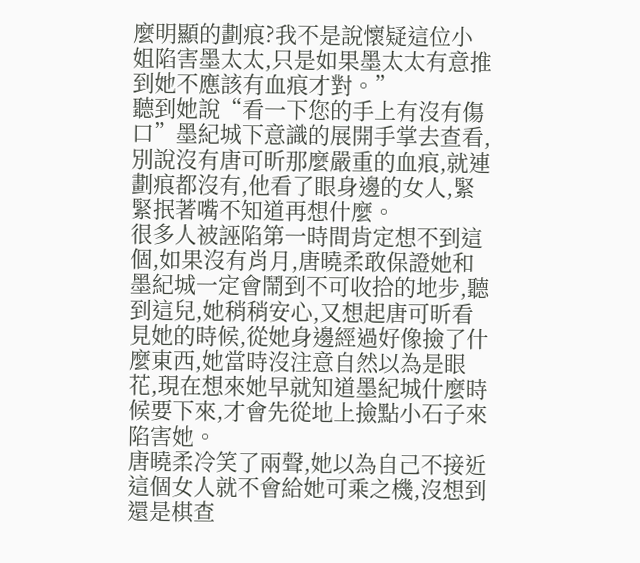麼明顯的劃痕?我不是說懷疑這位小姐陷害墨太太,只是如果墨太太有意推到她不應該有血痕才對。”
聽到她說“看一下您的手上有沒有傷口”墨紀城下意識的展開手掌去查看,別說沒有唐可昕那麼嚴重的血痕,就連劃痕都沒有,他看了眼身邊的女人,緊緊抿著嘴不知道再想什麼。
很多人被誣陷第一時間肯定想不到這個,如果沒有肖月,唐曉柔敢保證她和墨紀城一定會鬧到不可收拾的地步,聽到這兒,她稍稍安心,又想起唐可昕看見她的時候,從她身邊經過好像撿了什麼東西,她當時沒注意自然以為是眼花,現在想來她早就知道墨紀城什麼時候要下來,才會先從地上撿點小石子來陷害她。
唐曉柔冷笑了兩聲,她以為自己不接近這個女人就不會給她可乘之機,沒想到還是棋查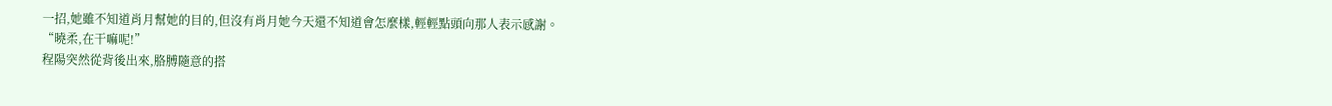一招,她雖不知道肖月幫她的目的,但沒有肖月她今天還不知道會怎麼樣,輕輕點頭向那人表示感謝。
“曉柔,在干嘛呢!”
程陽突然從背後出來,胳膊隨意的搭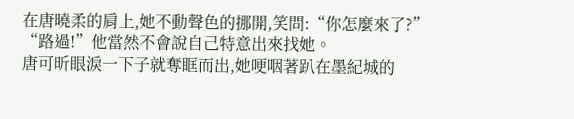在唐曉柔的肩上,她不動聲色的挪開,笑問:“你怎麼來了?”
“路過!”他當然不會說自己特意出來找她。
唐可昕眼淚一下子就奪眶而出,她哽咽著趴在墨紀城的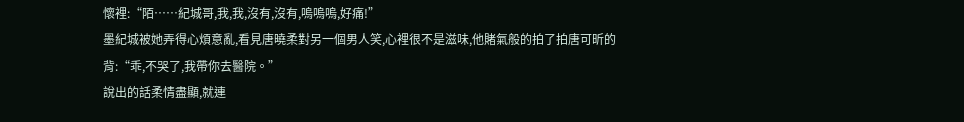懷裡:“陌……紀城哥,我,我,沒有,沒有,嗚嗚嗚,好痛!”
墨紀城被她弄得心煩意亂,看見唐曉柔對另一個男人笑,心裡很不是滋味,他賭氣般的拍了拍唐可昕的背:“乖,不哭了,我帶你去醫院。”
說出的話柔情盡顯,就連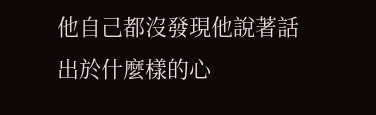他自己都沒發現他說著話出於什麼樣的心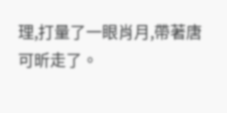理,打量了一眼肖月,帶著唐可昕走了。